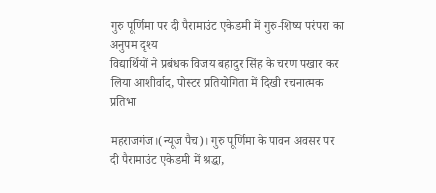गुरु पूर्णिमा पर दी पैरामाउंट एकेडमी में गुरु-शिष्य परंपरा का अनुपम दृश्य
विद्यार्थियों ने प्रबंधक विजय बहादुर सिंह के चरण पखार कर लिया आशीर्वाद, पोस्टर प्रतियोगिता में दिखी रचनात्मक प्रतिभा

महराजगंज।(न्यूज पैच)। गुरु पूर्णिमा के पावन अवसर पर दी पैरामाउंट एकेडमी में श्रद्धा,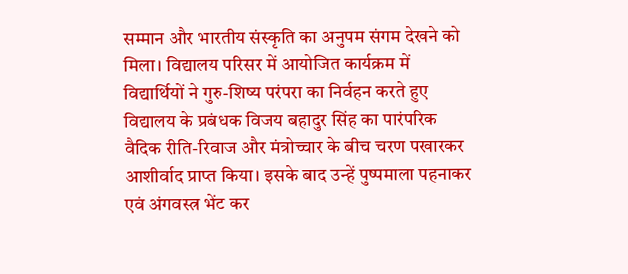सम्मान और भारतीय संस्कृति का अनुपम संगम देखने को मिला। विद्यालय परिसर में आयोजित कार्यक्रम में विद्यार्थियों ने गुरु-शिष्य परंपरा का निर्वहन करते हुए विद्यालय के प्रबंधक विजय बहादुर सिंह का पारंपरिक वैदिक रीति-रिवाज और मंत्रोच्चार के बीच चरण पखारकर आशीर्वाद प्राप्त किया। इसके बाद उन्हें पुष्पमाला पहनाकर एवं अंगवस्त्र भेंट कर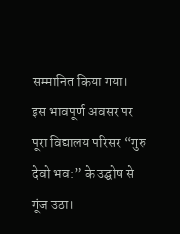सम्मानित किया गया।
इस भावपूर्ण अवसर पर पूरा विद्यालय परिसर “गुरु देवो भव:” के उद्घोष से गूंज उठा।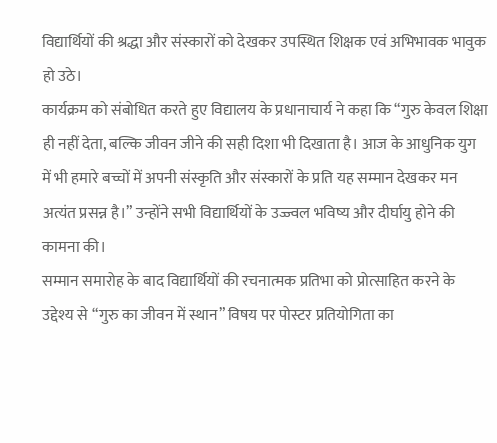विद्यार्थियों की श्रद्धा और संस्कारों को देखकर उपस्थित शिक्षक एवं अभिभावक भावुक हो उठे।
कार्यक्रम को संबोधित करते हुए विद्यालय के प्रधानाचार्य ने कहा कि “गुरु केवल शिक्षा ही नहीं देता, बल्कि जीवन जीने की सही दिशा भी दिखाता है। आज के आधुनिक युग में भी हमारे बच्चों में अपनी संस्कृति और संस्कारों के प्रति यह सम्मान देखकर मन अत्यंत प्रसन्न है।” उन्होंने सभी विद्यार्थियों के उज्ज्वल भविष्य और दीर्घायु होने की कामना की।
सम्मान समारोह के बाद विद्यार्थियों की रचनात्मक प्रतिभा को प्रोत्साहित करने के उद्देश्य से “गुरु का जीवन में स्थान” विषय पर पोस्टर प्रतियोगिता का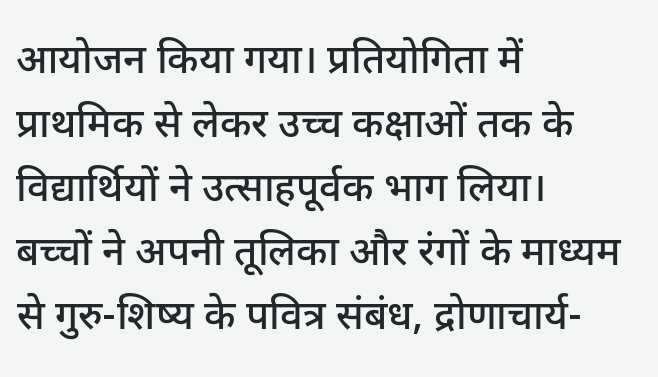आयोजन किया गया। प्रतियोगिता में प्राथमिक से लेकर उच्च कक्षाओं तक के विद्यार्थियों ने उत्साहपूर्वक भाग लिया।
बच्चों ने अपनी तूलिका और रंगों के माध्यम से गुरु-शिष्य के पवित्र संबंध, द्रोणाचार्य-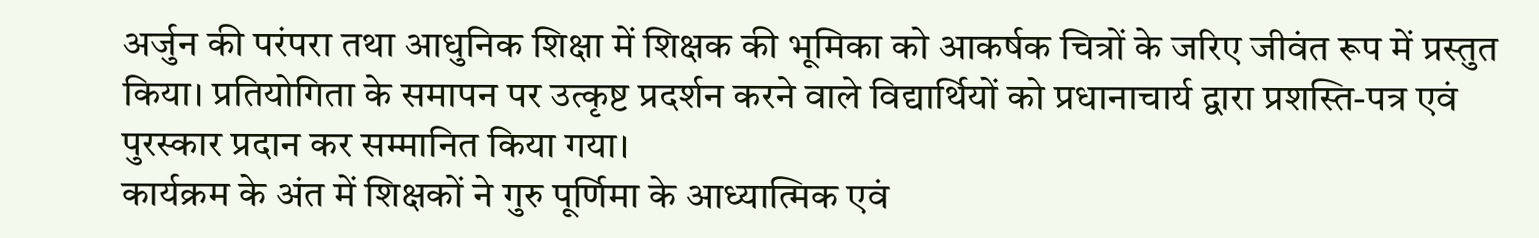अर्जुन की परंपरा तथा आधुनिक शिक्षा में शिक्षक की भूमिका को आकर्षक चित्रों के जरिए जीवंत रूप में प्रस्तुत किया। प्रतियोगिता के समापन पर उत्कृष्ट प्रदर्शन करने वाले विद्यार्थियों को प्रधानाचार्य द्वारा प्रशस्ति-पत्र एवं पुरस्कार प्रदान कर सम्मानित किया गया।
कार्यक्रम के अंत में शिक्षकों ने गुरु पूर्णिमा के आध्यात्मिक एवं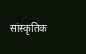सांस्कृतिक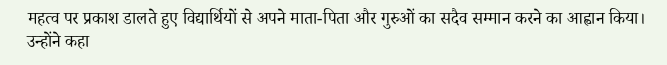महत्व पर प्रकाश डालते हुए विद्यार्थियों से अपने माता-पिता और गुरुओं का सदैव सम्मान करने का आह्वान किया। उन्होंने कहा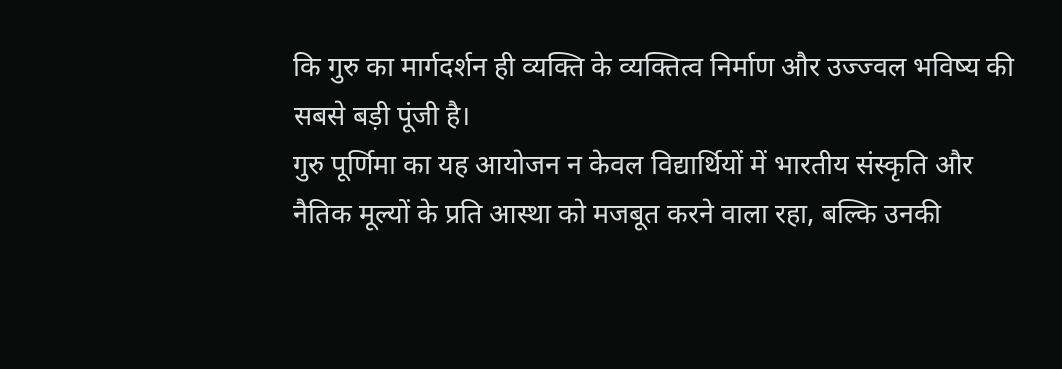कि गुरु का मार्गदर्शन ही व्यक्ति के व्यक्तित्व निर्माण और उज्ज्वल भविष्य की सबसे बड़ी पूंजी है।
गुरु पूर्णिमा का यह आयोजन न केवल विद्यार्थियों में भारतीय संस्कृति और नैतिक मूल्यों के प्रति आस्था को मजबूत करने वाला रहा, बल्कि उनकी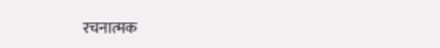रचनात्मक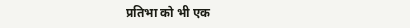प्रतिभा को भी एक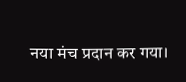नया मंच प्रदान कर गया।